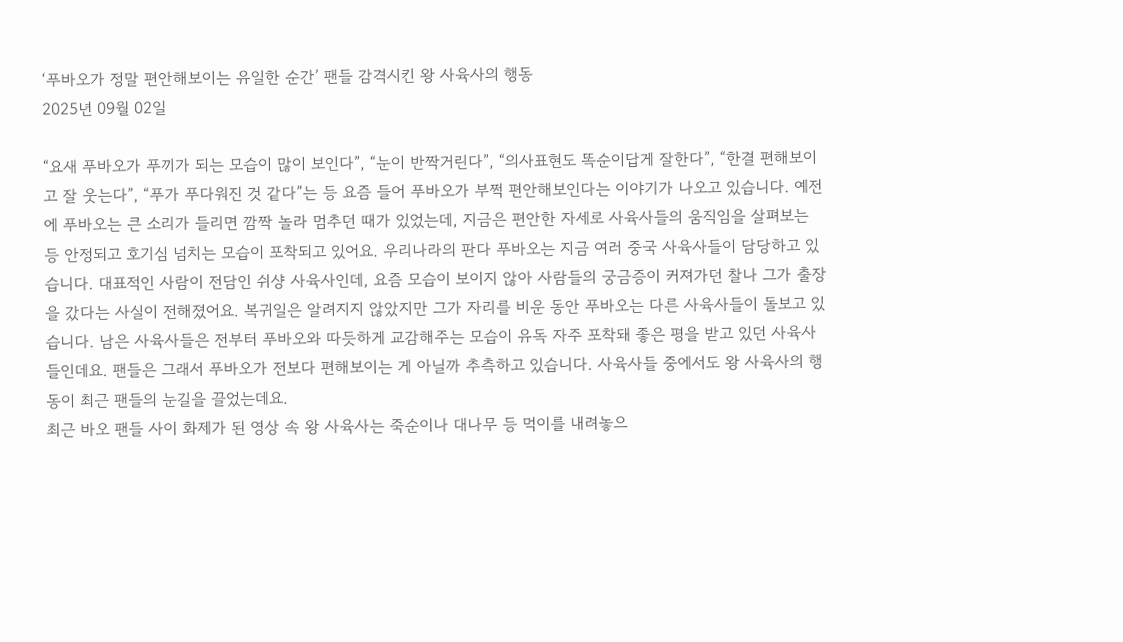‘푸바오가 정말 편안해보이는 유일한 순간’ 팬들 감격시킨 왕 사육사의 행동
2025년 09월 02일

“요새 푸바오가 푸끼가 되는 모습이 많이 보인다”, “눈이 반짝거린다”, “의사표현도 똑순이답게 잘한다”, “한결 편해보이고 잘 웃는다”, “푸가 푸다워진 것 같다”는 등 요즘 들어 푸바오가 부쩍 편안해보인다는 이야기가 나오고 있습니다. 예전에 푸바오는 큰 소리가 들리면 깜짝 놀라 멈추던 때가 있었는데, 지금은 편안한 자세로 사육사들의 움직임을 살펴보는 등 안정되고 호기심 넘치는 모습이 포착되고 있어요. 우리나라의 판다 푸바오는 지금 여러 중국 사육사들이 담당하고 있습니다. 대표적인 사람이 전담인 쉬샹 사육사인데, 요즘 모습이 보이지 않아 사람들의 궁금증이 커져가던 찰나 그가 출장을 갔다는 사실이 전해졌어요. 복귀일은 알려지지 않았지만 그가 자리를 비운 동안 푸바오는 다른 사육사들이 돌보고 있습니다. 남은 사육사들은 전부터 푸바오와 따듯하게 교감해주는 모습이 유독 자주 포착돼 좋은 평을 받고 있던 사육사들인데요. 팬들은 그래서 푸바오가 전보다 편해보이는 게 아닐까 추측하고 있습니다. 사육사들 중에서도 왕 사육사의 행동이 최근 팬들의 눈길을 끌었는데요.
최근 바오 팬들 사이 화제가 된 영상 속 왕 사육사는 죽순이나 대나무 등 먹이를 내려놓으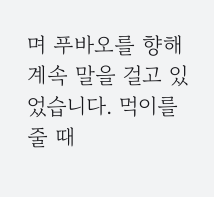며 푸바오를 향해 계속 말을 걸고 있었습니다. 먹이를 줄 때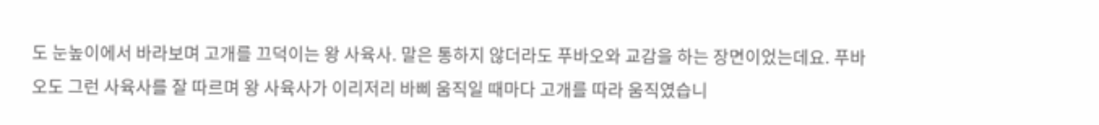도 눈높이에서 바라보며 고개를 끄덕이는 왕 사육사. 말은 통하지 않더라도 푸바오와 교감을 하는 장면이었는데요. 푸바오도 그런 사육사를 잘 따르며 왕 사육사가 이리저리 바삐 움직일 때마다 고개를 따라 움직였습니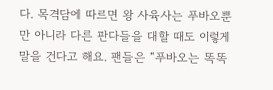다. 목격담에 따르면 왕 사육사는 푸바오뿐만 아니라 다른 판다들을 대할 때도 이렇게 말을 건다고 해요. 팬들은 “푸바오는 똑똑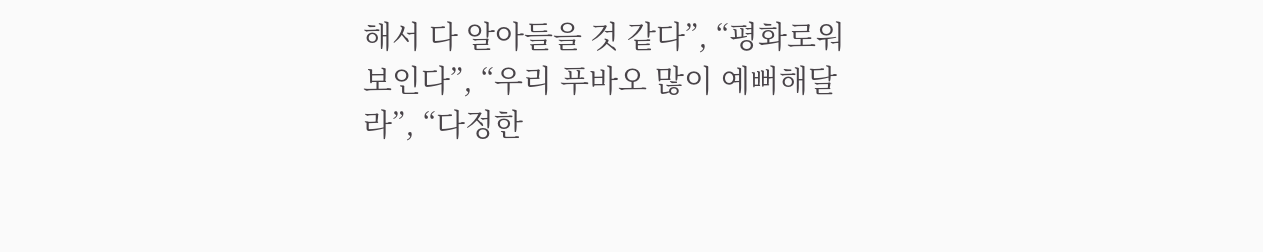해서 다 알아들을 것 같다”, “평화로워 보인다”, “우리 푸바오 많이 예뻐해달라”, “다정한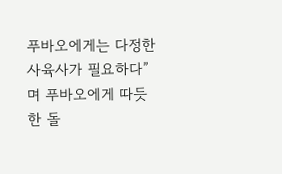푸바오에게는 다정한 사육사가 필요하다”며 푸바오에게 따듯한 돌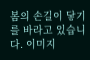봄의 손길이 닿기를 바라고 있습니다. 이미지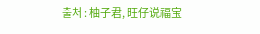출처 : 柚子君, 旺仔说福宝